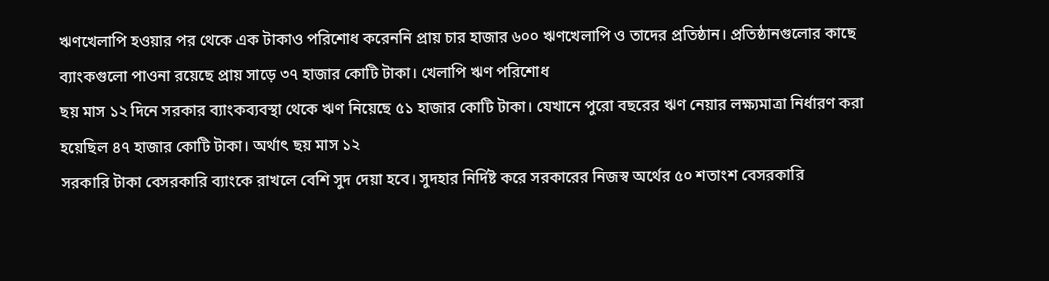ঋণখেলাপি হওয়ার পর থেকে এক টাকাও পরিশোধ করেননি প্রায় চার হাজার ৬০০ ঋণখেলাপি ও তাদের প্রতিষ্ঠান। প্রতিষ্ঠানগুলোর কাছে ব্যাংকগুলো পাওনা রয়েছে প্রায় সাড়ে ৩৭ হাজার কোটি টাকা। খেলাপি ঋণ পরিশোধ
ছয় মাস ১২ দিনে সরকার ব্যাংকব্যবস্থা থেকে ঋণ নিয়েছে ৫১ হাজার কোটি টাকা। যেখানে পুরো বছরের ঋণ নেয়ার লক্ষ্যমাত্রা নির্ধারণ করা হয়েছিল ৪৭ হাজার কোটি টাকা। অর্থাৎ ছয় মাস ১২
সরকারি টাকা বেসরকারি ব্যাংকে রাখলে বেশি সুদ দেয়া হবে। সুদহার নির্দিষ্ট করে সরকারের নিজস্ব অর্থের ৫০ শতাংশ বেসরকারি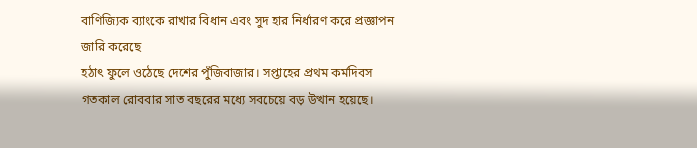বাণিজ্যিক ব্যাংকে রাখার বিধান এবং সুদ হার নির্ধারণ করে প্রজ্ঞাপন জারি করেছে
হঠাৎ ফুলে ওঠেছে দেশের পুঁজিবাজার। সপ্তাহের প্রথম কর্মদিবস গতকাল রোববার সাত বছরের মধ্যে সবচেয়ে বড় উত্থান হয়েছে।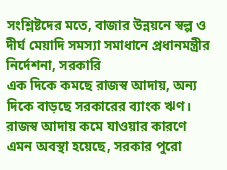সংশ্লিষ্টদের মতে, বাজার উন্নয়নে স্বল্প ও দীর্ঘ মেয়াদি সমস্যা সমাধানে প্রধানমন্ত্রীর নির্দেশনা, সরকারি
এক দিকে কমছে রাজস্ব আদায়, অন্য দিকে বাড়ছে সরকারের ব্যাংক ঋণ। রাজস্ব আদায় কমে যাওয়ার কারণে এমন অবস্থা হয়েছে, সরকার পুরো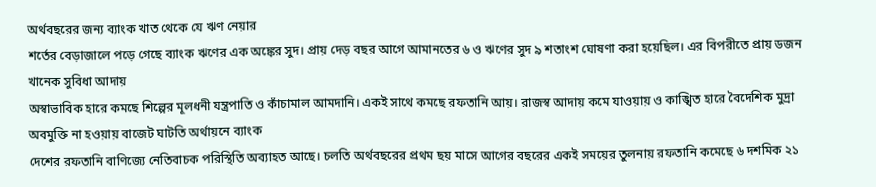অর্থবছরের জন্য ব্যাংক খাত থেকে যে ঋণ নেয়ার
শর্তের বেড়াজালে পড়ে গেছে ব্যাংক ঋণের এক অঙ্কের সুদ। প্রায় দেড় বছর আগে আমানতের ৬ ও ঋণের সুদ ৯ শতাংশ ঘোষণা করা হয়েছিল। এর বিপরীতে প্রায় ডজন খানেক সুবিধা আদায়
অস্বাভাবিক হারে কমছে শিল্পের মূলধনী যন্ত্রপাতি ও কাঁচামাল আমদানি। একই সাথে কমছে রফতানি আয়। রাজস্ব আদায় কমে যাওয়ায় ও কাঙ্খিত হারে বৈদেশিক মুদ্রা অবমুক্তি না হওয়ায় বাজেট ঘাটতি অর্থায়নে ব্যাংক
দেশের রফতানি বাণিজ্যে নেতিবাচক পরিস্থিতি অব্যাহত আছে। চলতি অর্থবছরের প্রথম ছয় মাসে আগের বছরের একই সময়ের তুলনায় রফতানি কমেছে ৬ দশমিক ২১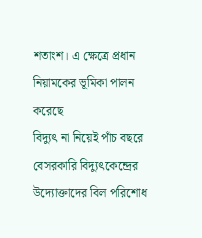শতাংশ। এ ক্ষেত্রে প্রধান নিয়ামকের ভূমিকা পালন করেছে
বিদ্যুৎ না নিয়েই পাঁচ বছরে বেসরকারি বিদ্যুৎকেন্দ্রের উদ্যোক্তাদের বিল পরিশোধ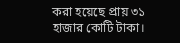করা হয়েছে প্রায় ৩১ হাজার কোটি টাকা।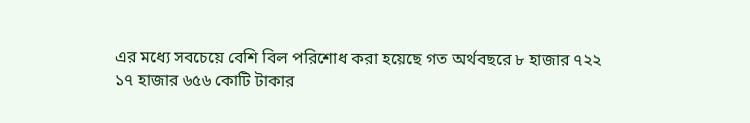এর মধ্যে সবচেয়ে বেশি বিল পরিশোধ করা হয়েছে গত অর্থবছরে ৮ হাজার ৭২২
১৭ হাজার ৬৫৬ কোটি টাকার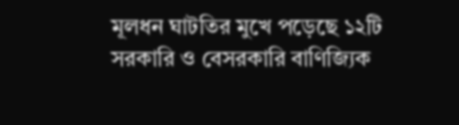মূলধন ঘাটতির মুখে পড়েছে ১২টি সরকারি ও বেসরকারি বাণিজ্যিক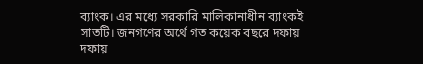ব্যাংক। এর মধ্যে সরকারি মালিকানাধীন ব্যাংকই সাতটি। জনগণের অর্থে গত কয়েক বছরে দফায় দফায়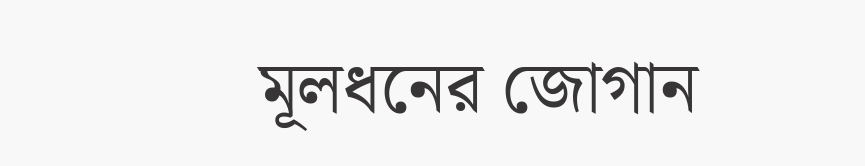মূলধনের জোগান